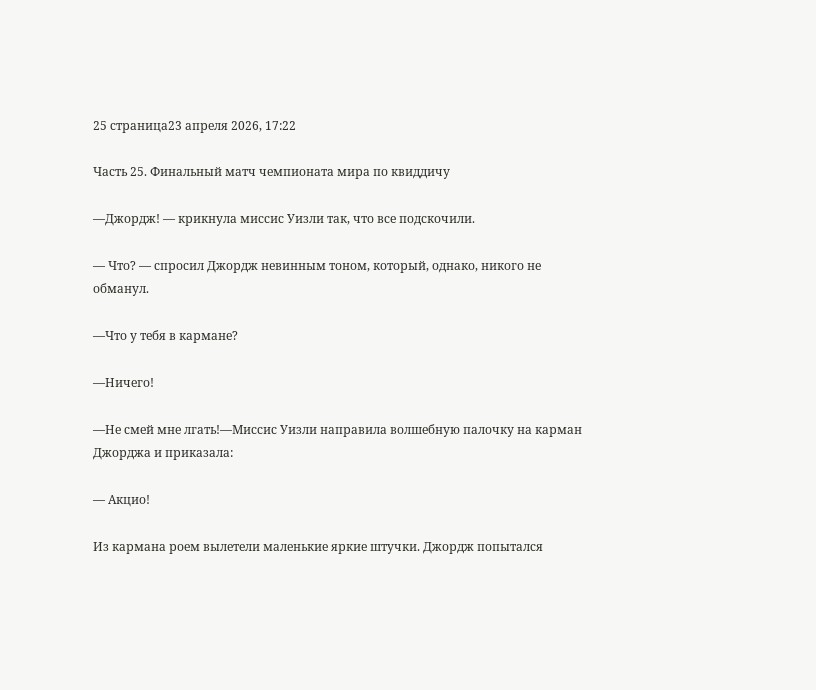25 страница23 апреля 2026, 17:22

Часть 25. Финальный матч чемпионата мира по квиддичу

—Джордж! — крикнула миссис Уизли так, что все подскочили.

— Что? — спросил Джордж невинным тоном, который, однако, никого не обманул.

—Что у тебя в кармане?

—Ничего!

—Не смей мне лгать!—Миссис Уизли направила волшебную палочку на карман Джорджа и приказала:

— Акцио!

Из кармана роем вылетели маленькие яркие штучки. Джордж попытался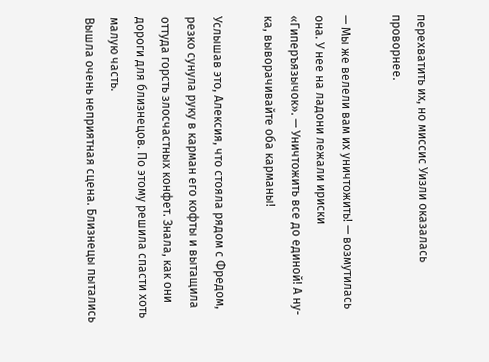перехватить их, но миссис Уизли оказалась проворнее.

— Мы же велели вам их уничтожить! — возмутилась она. У нее на ладони лежали ириски «Гиперъязычок». — Уничтожить все до единой! А ну-ка, выворачивайте оба карманы!

Услышав это, Алексия, что стояла рядом с Фредом, резко сунула руку в карман его кофты и вытащила оттуда горсть злосчастных конфет. Знала, как они дороги для близнецов. По этому решила спасти хоть малую часть.
Вышла очень неприятная сцена. Близнецы пытались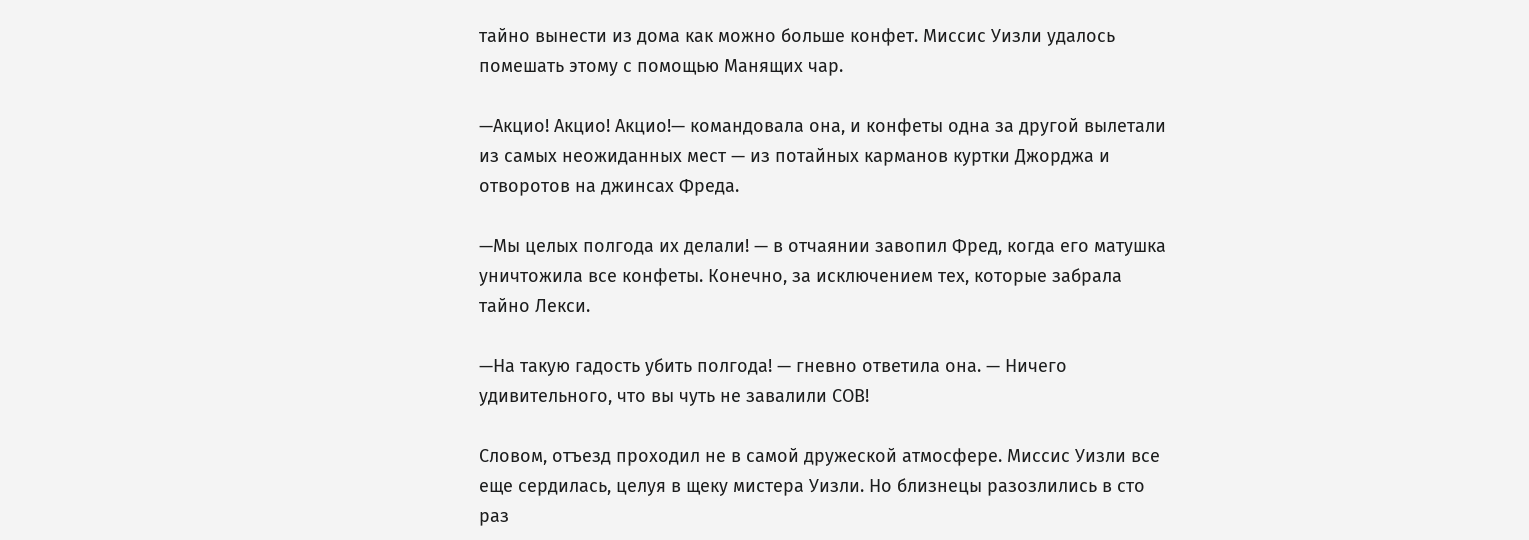тайно вынести из дома как можно больше конфет. Миссис Уизли удалось помешать этому с помощью Манящих чар.

—Акцио! Акцио! Акцио!— командовала она, и конфеты одна за другой вылетали из самых неожиданных мест — из потайных карманов куртки Джорджа и отворотов на джинсах Фреда.

—Мы целых полгода их делали! — в отчаянии завопил Фред, когда его матушка
уничтожила все конфеты. Конечно, за исключением тех, которые забрала тайно Лекси.

—На такую гадость убить полгода! — гневно ответила она. — Ничего удивительного, что вы чуть не завалили СОВ!

Словом, отъезд проходил не в самой дружеской атмосфере. Миссис Уизли все еще сердилась, целуя в щеку мистера Уизли. Но близнецы разозлились в сто раз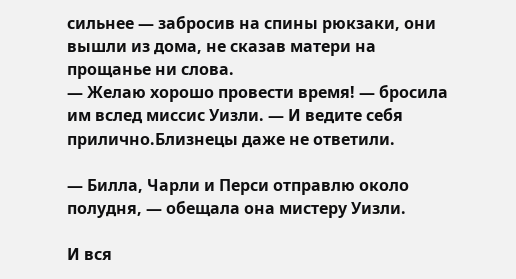сильнее — забросив на спины рюкзаки, они вышли из дома, не сказав матери на прощанье ни слова.
— Желаю хорошо провести время! — бросила им вслед миссис Уизли. — И ведите себя прилично.Близнецы даже не ответили.

— Билла, Чарли и Перси отправлю около полудня, — обещала она мистеру Уизли.

И вся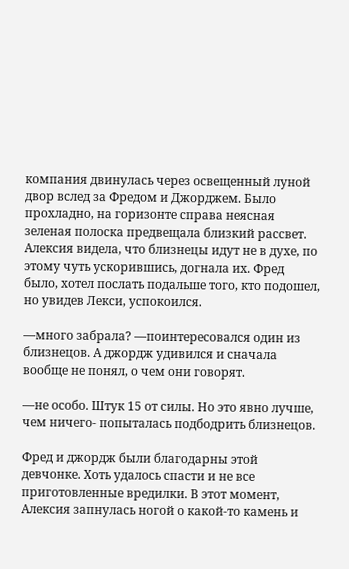компания двинулась через освещенный луной двор вслед за Фредом и Джорджем. Было прохладно, на горизонте справа неясная зеленая полоска предвещала близкий рассвет. Алексия видела, что близнецы идут не в духе, по этому чуть ускорившись, догнала их. Фред было, хотел послать подальше того, кто подошел, но увидев Лекси, успокоился.

—много забрала? —поинтересовался один из близнецов. А джордж удивился и сначала вообще не понял, о чем они говорят.

—не особо. Штук 15 от силы. Но это явно лучше, чем ничего- попыталась подбодрить близнецов.

Фред и джордж были благодарны этой девчонке. Хоть удалось спасти и не все приготовленные вредилки. В этот момент, Алексия запнулась ногой о какой-то камень и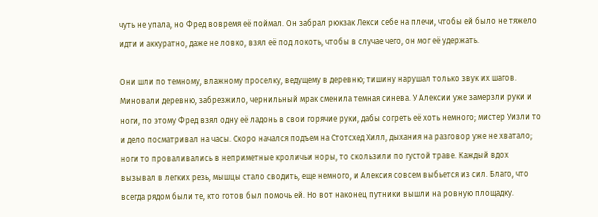чуть не упала, но Фред вовремя её поймал. Он забрал рюкзак Лекси себе на плечи, чтобы ей было не тяжело идти и аккуратно, даже не ловко, взял её под локоть, чтобы в случае чего, он мог её удержать.

Они шли по темному, влажному проселку, ведущему в деревню; тишину нарушал только звук их шагов. Миновали деревню, забрезжило, чернильный мрак сменила темная синева. У Алексии уже замерзли руки и ноги, по этому Фред взял одну её ладонь в свои горячие руки, дабы согреть её хоть немного; мистер Уизли то и дело посматривал на часы. Скоро начался подъем на Стотсхед Хилл, дыхания на разговор уже не хватало; ноги то проваливались в неприметные кроличьи норы, то скользили по густой траве. Каждый вдох
вызывал в легких резь, мышцы стало сводить, еще немного, и Алексия совсем выбьется из сил. Благо, что всегда рядом были те, кто готов был помочь ей. Но вот наконец путники вышли на ровную площадку.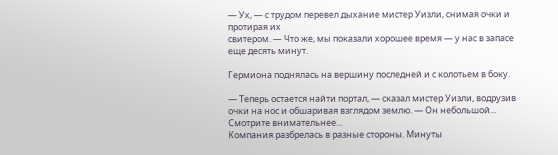— Ух, — с трудом перевел дыхание мистер Уизли, снимая очки и протирая их
свитером. — Что же, мы показали хорошее время — у нас в запасе еще десять минут.

Гермиона поднялась на вершину последней и с колотьем в боку.

— Теперь остается найти портал, — сказал мистер Уизли, водрузив очки на нос и обшаривая взглядом землю. — Он небольшой... Смотрите внимательнее...
Компания разбрелась в разные стороны. Минуты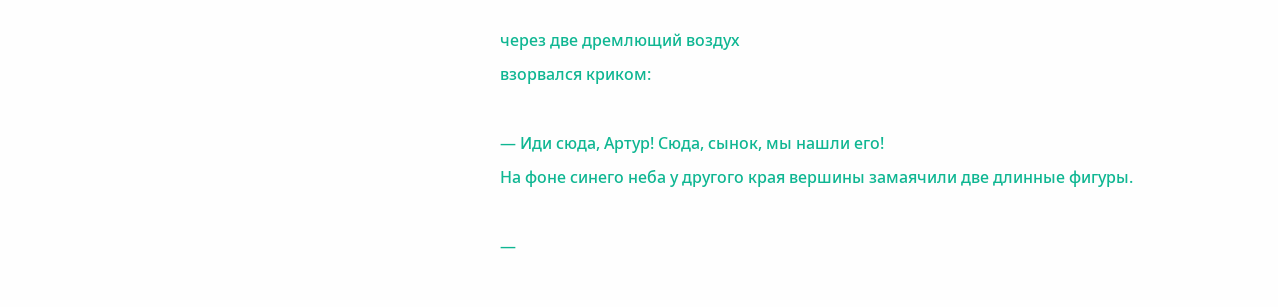через две дремлющий воздух
взорвался криком:

— Иди сюда, Артур! Сюда, сынок, мы нашли его!
На фоне синего неба у другого края вершины замаячили две длинные фигуры.

—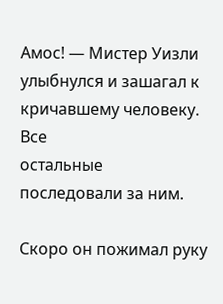Амос! — Мистер Уизли улыбнулся и зашагал к кричавшему человеку. Все
остальные последовали за ним.

Скоро он пожимал руку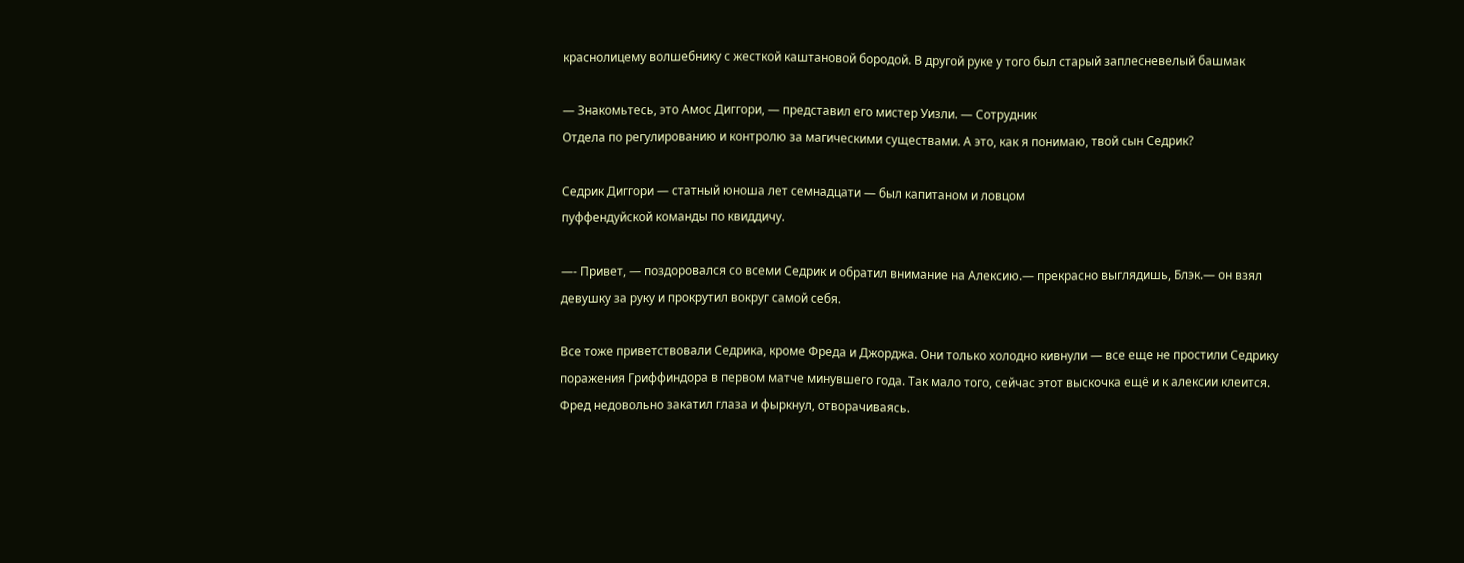краснолицему волшебнику с жесткой каштановой бородой. В другой руке у того был старый заплесневелый башмак

— Знакомьтесь, это Амос Диггори, — представил его мистер Уизли. — Сотрудник
Отдела по регулированию и контролю за магическими существами. А это, как я понимаю, твой сын Седрик?

Седрик Диггори — статный юноша лет семнадцати — был капитаном и ловцом
пуффендуйской команды по квиддичу.

—- Привет, — поздоровался со всеми Седрик и обратил внимание на Алексию.— прекрасно выглядишь, Блэк.— он взял девушку за руку и прокрутил вокруг самой себя.

Все тоже приветствовали Седрика, кроме Фреда и Джорджа. Они только холодно кивнули — все еще не простили Седрику поражения Гриффиндора в первом матче минувшего года. Так мало того, сейчас этот выскочка ещё и к алексии клеится. Фред недовольно закатил глаза и фыркнул, отворачиваясь.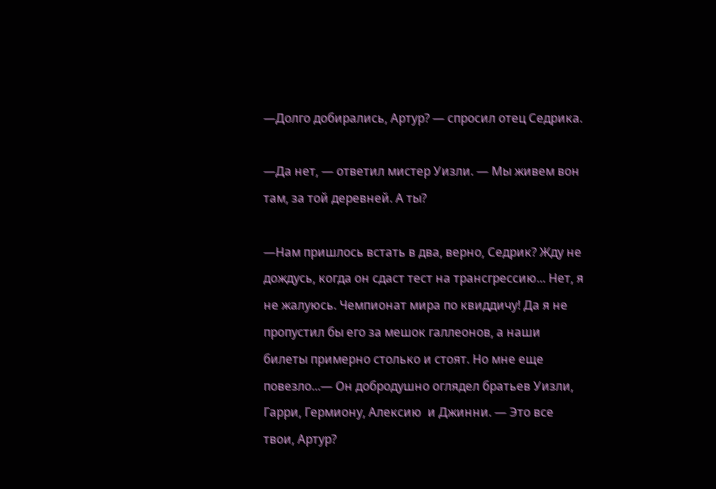—Долго добирались, Артур? — спросил отец Седрика.

—Да нет, — ответил мистер Уизли. — Мы живем вон там, за той деревней. А ты?

—Нам пришлось встать в два, верно, Седрик? Жду не дождусь, когда он сдаст тест на трансгрессию... Нет, я не жалуюсь. Чемпионат мира по квиддичу! Да я не пропустил бы его за мешок галлеонов, а наши билеты примерно столько и стоят. Но мне еще повезло...— Он добродушно оглядел братьев Уизли, Гарри, Гермиону, Алексию  и Джинни. — Это все твои, Артур?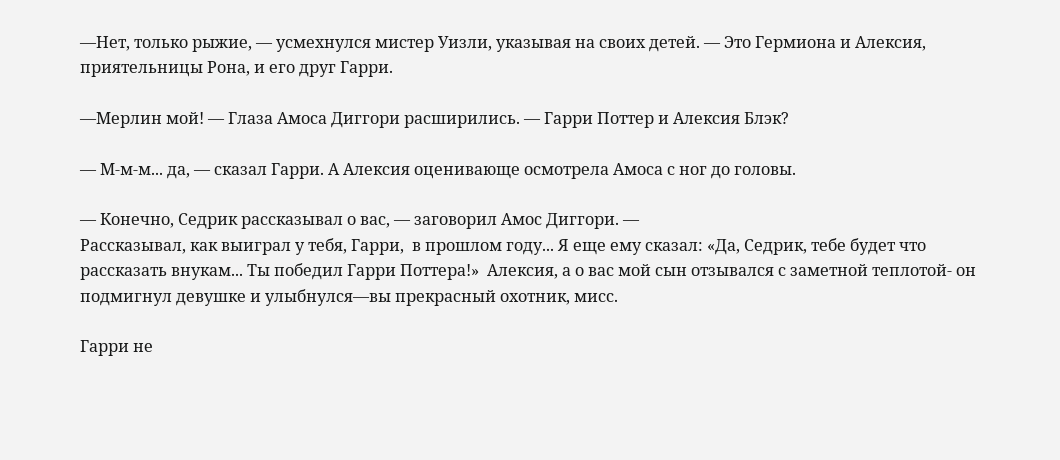—Нет, только рыжие, — усмехнулся мистер Уизли, указывая на своих детей. — Это Гермиона и Алексия, приятельницы Рона, и его друг Гарри.

—Мерлин мой! — Глаза Амоса Диггори расширились. — Гарри Поттер и Алексия Блэк?

— М-м-м... да, — сказал Гарри. А Алексия оценивающе осмотрела Амоса с ног до головы.

— Конечно, Седрик рассказывал о вас, — заговорил Амос Диггори. —
Рассказывал, как выиграл у тебя, Гарри,  в прошлом году... Я еще ему сказал: «Да, Седрик, тебе будет что рассказать внукам... Ты победил Гарри Поттера!»  Алексия, а о вас мой сын отзывался с заметной теплотой- он подмигнул девушке и улыбнулся—вы прекрасный охотник, мисс.

Гарри не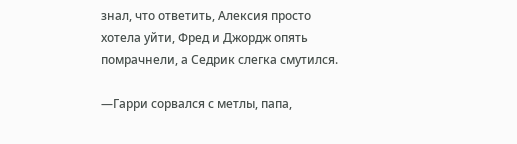знал, что ответить, Алексия просто хотела уйти, Фред и Джордж опять помрачнели, а Седрик слегка смутился.

—Гарри сорвался с метлы, папа,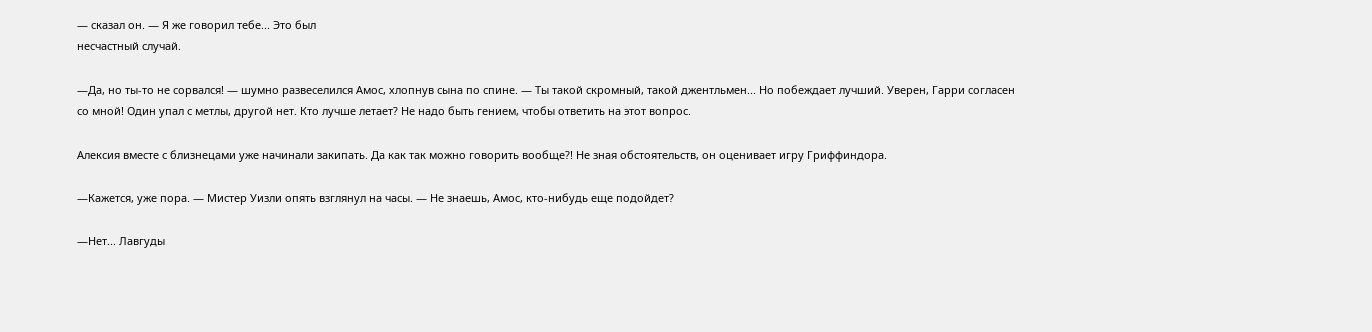— сказал он. — Я же говорил тебе... Это был
несчастный случай.

—Да, но ты-то не сорвался! — шумно развеселился Амос, хлопнув сына по спине. — Ты такой скромный, такой джентльмен... Но побеждает лучший. Уверен, Гарри согласен со мной! Один упал с метлы, другой нет. Кто лучше летает? Не надо быть гением, чтобы ответить на этот вопрос.

Алексия вместе с близнецами уже начинали закипать. Да как так можно говорить вообще?! Не зная обстоятельств, он оценивает игру Гриффиндора.

—Кажется, уже пора. — Мистер Уизли опять взглянул на часы. — Не знаешь, Амос, кто-нибудь еще подойдет?

—Нет... Лавгуды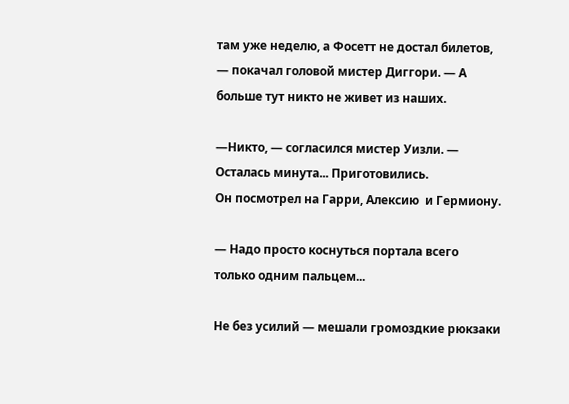там уже неделю, а Фосетт не достал билетов, — покачал головой мистер Диггори. — А больше тут никто не живет из наших.

—Никто, — согласился мистер Уизли. — Осталась минута... Приготовились.
Он посмотрел на Гарри, Алексию  и Гермиону.

— Надо просто коснуться портала всего только одним пальцем...

Не без усилий — мешали громоздкие рюкзаки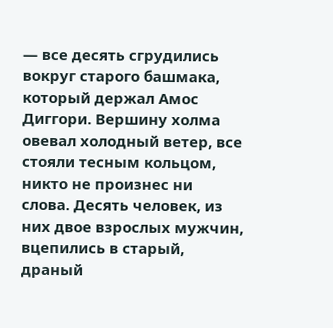— все десять сгрудились вокруг старого башмака, который держал Амос Диггори. Вершину холма овевал холодный ветер, все стояли тесным кольцом, никто не произнес ни слова. Десять человек, из них двое взрослых мужчин, вцепились в старый, драный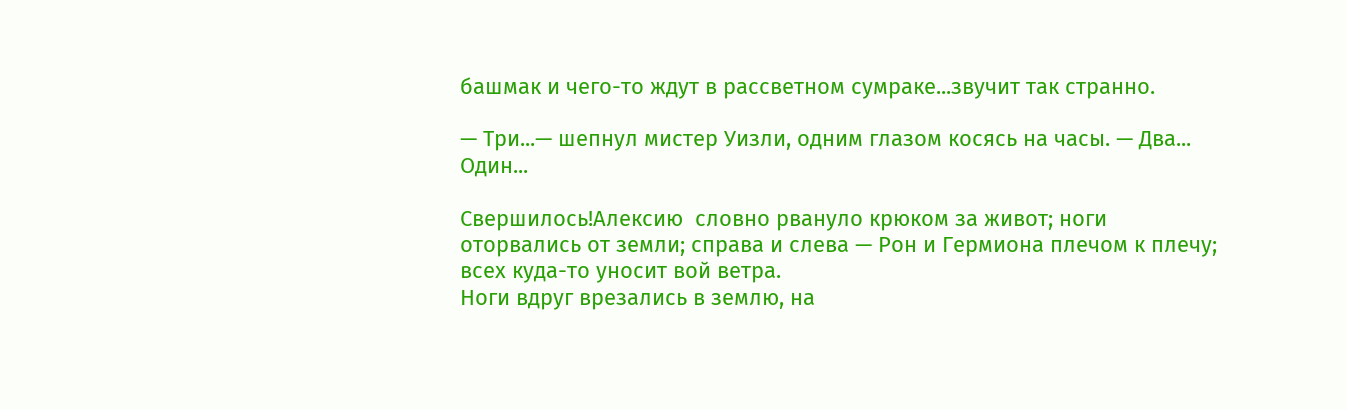башмак и чего-то ждут в рассветном сумраке...звучит так странно.

— Три...— шепнул мистер Уизли, одним глазом косясь на часы. — Два... Один...

Свершилось!Алексию  словно рвануло крюком за живот; ноги оторвались от земли; справа и слева — Рон и Гермиона плечом к плечу; всех куда-то уносит вой ветра.
Ноги вдруг врезались в землю, на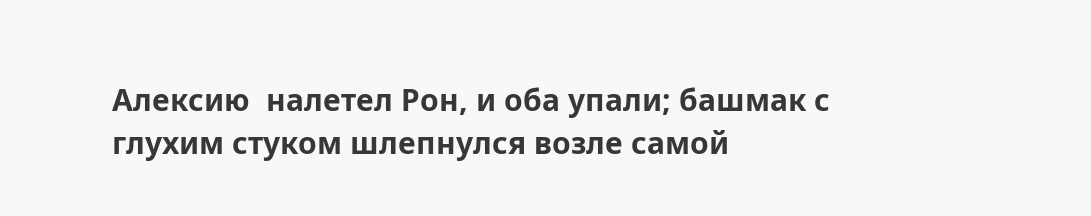Алексию  налетел Рон, и оба упали; башмак с глухим стуком шлепнулся возле самой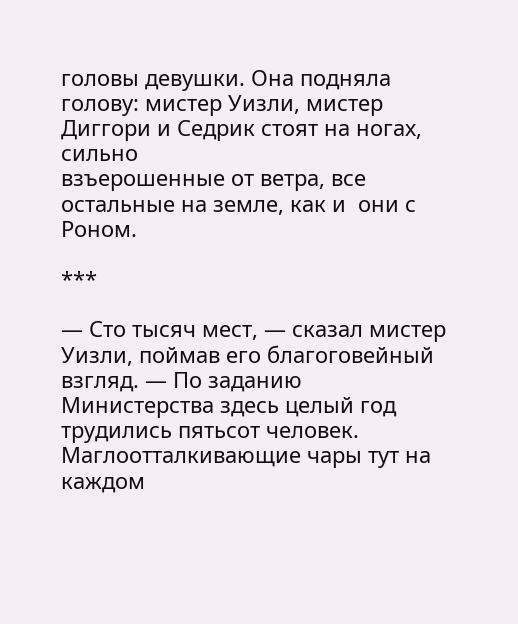головы девушки. Она подняла голову: мистер Уизли, мистер Диггори и Седрик стоят на ногах, сильно
взъерошенные от ветра, все остальные на земле, как и  они с Роном.

***

— Сто тысяч мест, — сказал мистер Уизли, поймав его благоговейный взгляд. — По заданию Министерства здесь целый год трудились пятьсот человек. Маглоотталкивающие чары тут на каждом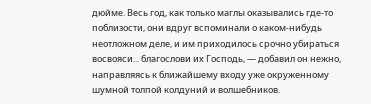дюйме. Весь год, как только маглы оказывались где-то поблизости, они вдруг вспоминали о каком-нибудь неотложном деле, и им приходилось срочно убираться восвояси... благослови их Господь, — добавил он нежно, направляясь к ближайшему входу уже окруженному шумной толпой колдуний и волшебников.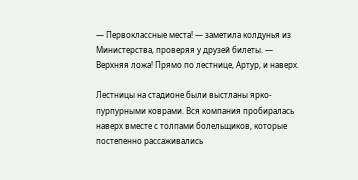— Первоклассные места! — заметила колдунья из Министерства, проверяя у друзей билеты. — Верхняя ложа! Прямо по лестнице, Артур, и наверх.

Лестницы на стадионе были выстланы ярко-пурпурными коврами. Вся компания пробиралась наверх вместе с толпами болельщиков, которые постепенно рассаживались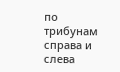по трибунам справа и слева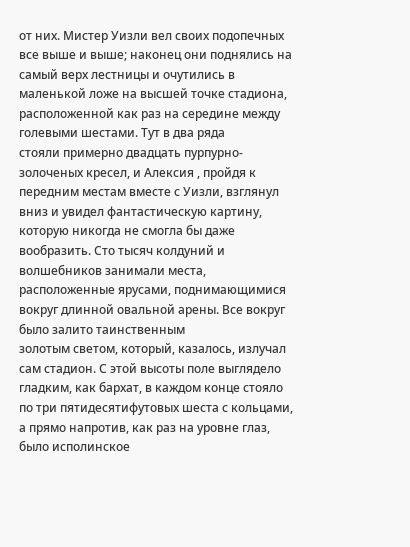от них. Мистер Уизли вел своих подопечных все выше и выше; наконец они поднялись на самый верх лестницы и очутились в маленькой ложе на высшей точке стадиона, расположенной как раз на середине между голевыми шестами. Тут в два ряда
стояли примерно двадцать пурпурно-золоченых кресел, и Алексия , пройдя к передним местам вместе с Уизли, взглянул вниз и увидел фантастическую картину, которую никогда не смогла бы даже вообразить. Сто тысяч колдуний и волшебников занимали места, расположенные ярусами, поднимающимися вокруг длинной овальной арены. Все вокруг было залито таинственным
золотым светом, который, казалось, излучал сам стадион. С этой высоты поле выглядело гладким, как бархат, в каждом конце стояло по три пятидесятифутовых шеста с кольцами, а прямо напротив, как раз на уровне глаз, было исполинское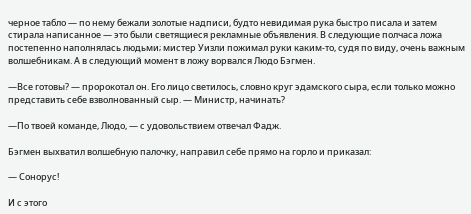черное табло — по нему бежали золотые надписи, будто невидимая рука быстро писала и затем стирала написанное — это были светящиеся рекламные объявления. В следующие полчаса ложа постепенно наполнялась людьми; мистер Уизли пожимал руки каким-то, судя по виду, очень важным волшебникам. А в следующий момент в ложу ворвался Людо Бэгмен.

—Все готовы? — пророкотал он. Его лицо светилось, словно круг эдамского сыра, если только можно представить себе взволнованный сыр. — Министр, начинать?

—По твоей команде, Людо, — с удовольствием отвечал Фадж.

Бэгмен выхватил волшебную палочку, направил себе прямо на горло и приказал:

— Сонорус!

И с этого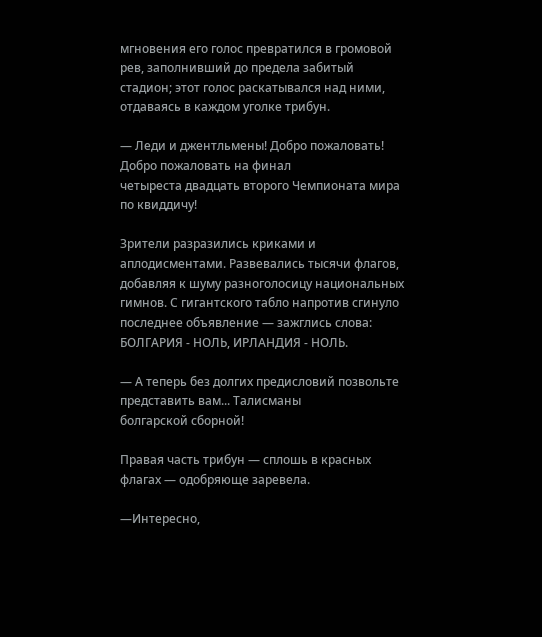мгновения его голос превратился в громовой рев, заполнивший до предела забитый стадион; этот голос раскатывался над ними, отдаваясь в каждом уголке трибун.

— Леди и джентльмены! Добро пожаловать! Добро пожаловать на финал
четыреста двадцать второго Чемпионата мира по квиддичу!

Зрители разразились криками и аплодисментами. Развевались тысячи флагов, добавляя к шуму разноголосицу национальных гимнов. С гигантского табло напротив сгинуло последнее объявление — зажглись слова: БОЛГАРИЯ - НОЛЬ, ИРЛАНДИЯ - НОЛЬ.

— А теперь без долгих предисловий позвольте представить вам... Талисманы
болгарской сборной!

Правая часть трибун — сплошь в красных флагах — одобряюще заревела.

—Интересно,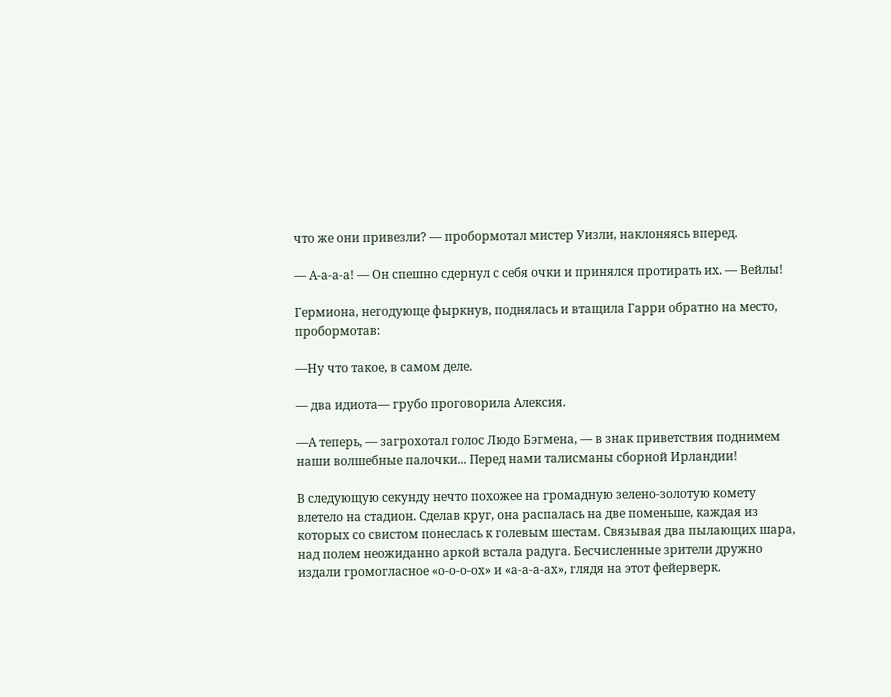что же они привезли? — пробормотал мистер Уизли, наклоняясь вперед.

— А-а-а-а! — Он спешно сдернул с себя очки и принялся протирать их. — Вейлы!

Гермиона, негодующе фыркнув, поднялась и втащила Гарри обратно на место,
пробормотав:

—Ну что такое, в самом деле.

— два идиота— грубо проговорила Алексия.

—А теперь, — загрохотал голос Людо Бэгмена, — в знак приветствия поднимем наши волшебные палочки... Перед нами талисманы сборной Ирландии!

В следующую секунду нечто похожее на громадную зелено-золотую комету влетело на стадион. Сделав круг, она распалась на две поменьше, каждая из которых со свистом понеслась к голевым шестам. Связывая два пылающих шара, над полем неожиданно аркой встала радуга. Бесчисленные зрители дружно издали громогласное «о-о-о-ох» и «а-а-а-ах», глядя на этот фейерверк.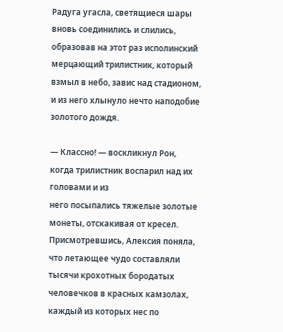Радуга угасла, светящиеся шары вновь соединились и слились, образовав на этот раз исполинский мерцающий трилистник, который взмыл в небо, завис над стадионом, и из него хлынуло нечто наподобие золотого дождя.

— Классно! — воскликнул Рон, когда трилистник воспарил над их головами и из
него посыпались тяжелые золотые монеты, отскакивая от кресел.
Присмотревшись, Алексия поняла, что летающее чудо составляли тысячи крохотных бородатых человечков в красных камзолах, каждый из которых нес по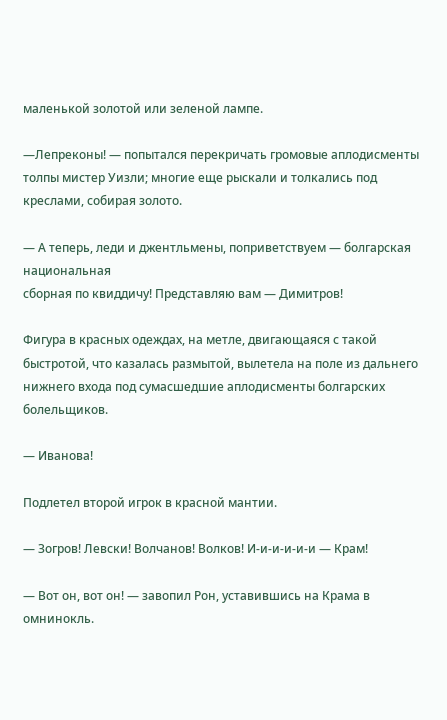маленькой золотой или зеленой лампе.

—Лепреконы! — попытался перекричать громовые аплодисменты толпы мистер Уизли; многие еще рыскали и толкались под креслами, собирая золото.

— А теперь, леди и джентльмены, поприветствуем — болгарская национальная
сборная по квиддичу! Представляю вам — Димитров!

Фигура в красных одеждах, на метле, двигающаяся с такой быстротой, что казалась размытой, вылетела на поле из дальнего нижнего входа под сумасшедшие аплодисменты болгарских болельщиков.

— Иванова!

Подлетел второй игрок в красной мантии.

— Зогров! Левски! Волчанов! Волков! И-и-и-и-и-и — Крам!

— Вот он, вот он! — завопил Рон, уставившись на Крама в омнинокль.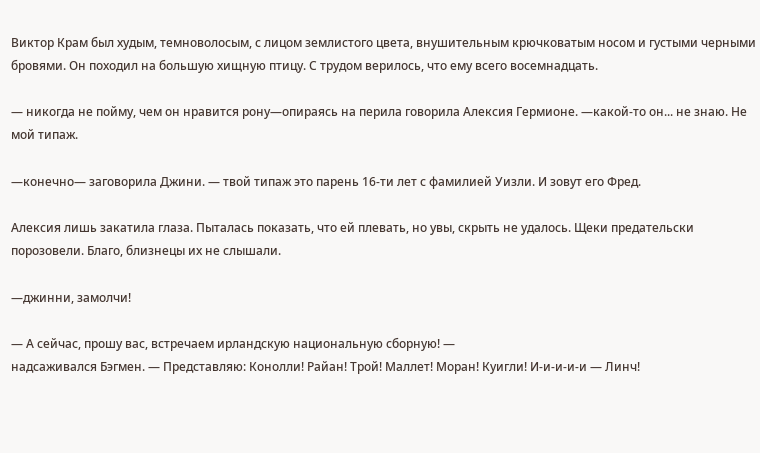Виктор Крам был худым, темноволосым, с лицом землистого цвета, внушительным крючковатым носом и густыми черными бровями. Он походил на большую хищную птицу. С трудом верилось, что ему всего восемнадцать.

— никогда не пойму, чем он нравится рону—опираясь на перила говорила Алексия Гермионе. —какой-то он... не знаю. Не мой типаж.

—конечно— заговорила Джини. — твой типаж это парень 16-ти лет с фамилией Уизли. И зовут его Фред.

Алексия лишь закатила глаза. Пыталась показать, что ей плевать, но увы, скрыть не удалось. Щеки предательски порозовели. Благо, близнецы их не слышали.

—джинни, замолчи!

— А сейчас, прошу вас, встречаем ирландскую национальную сборную! —
надсаживался Бэгмен. — Представляю: Конолли! Райан! Трой! Маллет! Моран! Куигли! И-и-и-и-и — Линч!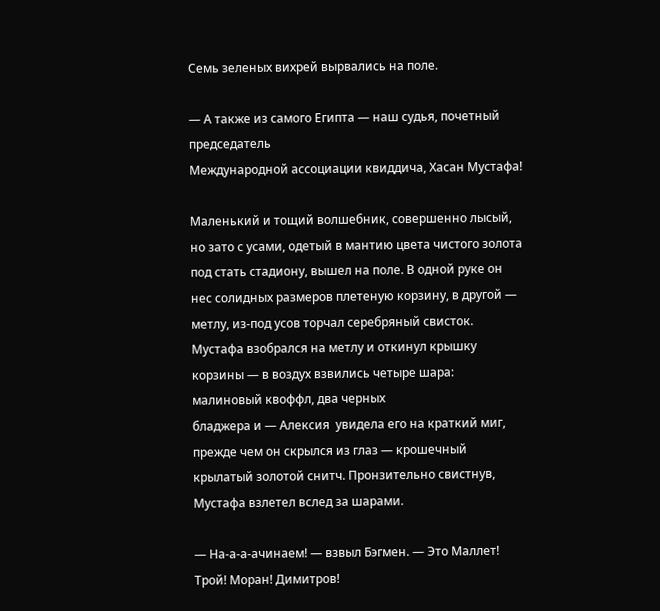Семь зеленых вихрей вырвались на поле.

— А также из самого Египта — наш судья, почетный председатель
Международной ассоциации квиддича, Хасан Мустафа!

Маленький и тощий волшебник, совершенно лысый, но зато с усами, одетый в мантию цвета чистого золота под стать стадиону, вышел на поле. В одной руке он нес солидных размеров плетеную корзину, в другой — метлу, из-под усов торчал серебряный свисток. Мустафа взобрался на метлу и откинул крышку корзины — в воздух взвились четыре шара: малиновый квоффл, два черных
бладжера и — Алексия  увидела его на краткий миг, прежде чем он скрылся из глаз — крошечный крылатый золотой снитч. Пронзительно свистнув, Мустафа взлетел вслед за шарами.

— На-а-а-ачинаем! — взвыл Бэгмен. — Это Маллет! Трой! Моран! Димитров!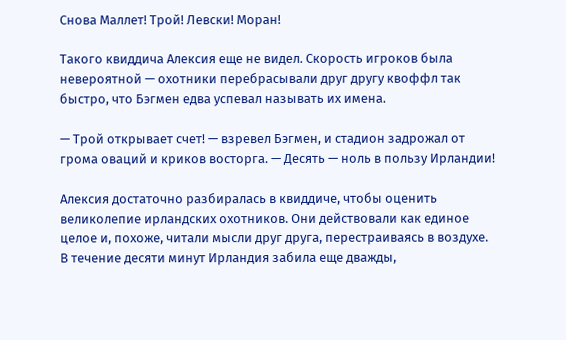Снова Маллет! Трой! Левски! Моран!

Такого квиддича Алексия еще не видел. Скорость игроков была невероятной — охотники перебрасывали друг другу квоффл так быстро, что Бэгмен едва успевал называть их имена.

— Трой открывает счет! — взревел Бэгмен, и стадион задрожал от грома оваций и криков восторга. — Десять — ноль в пользу Ирландии!

Алексия достаточно разбиралась в квиддиче, чтобы оценить великолепие ирландских охотников. Они действовали как единое целое и, похоже, читали мысли друг друга, перестраиваясь в воздухе. В течение десяти минут Ирландия забила еще дважды,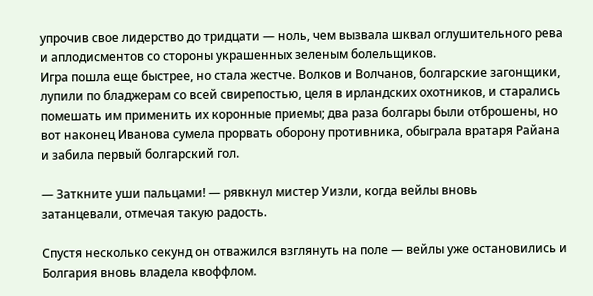упрочив свое лидерство до тридцати — ноль, чем вызвала шквал оглушительного рева и аплодисментов со стороны украшенных зеленым болельщиков.
Игра пошла еще быстрее, но стала жестче. Волков и Волчанов, болгарские загонщики, лупили по бладжерам со всей свирепостью, целя в ирландских охотников, и старались помешать им применить их коронные приемы; два раза болгары были отброшены, но вот наконец Иванова сумела прорвать оборону противника, обыграла вратаря Райана и забила первый болгарский гол.

— Заткните уши пальцами! — рявкнул мистер Уизли, когда вейлы вновь
затанцевали, отмечая такую радость.

Спустя несколько секунд он отважился взглянуть на поле — вейлы уже остановились и Болгария вновь владела квоффлом.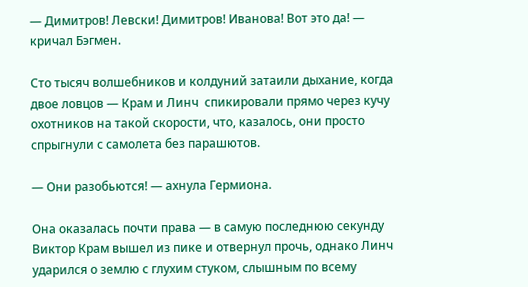— Димитров! Левски! Димитров! Иванова! Вот это да! — кричал Бэгмен.

Сто тысяч волшебников и колдуний затаили дыхание, когда двое ловцов — Крам и Линч  спикировали прямо через кучу охотников на такой скорости, что, казалось, они просто спрыгнули с самолета без парашютов.

— Они разобьются! — ахнула Гермиона.

Она оказалась почти права — в самую последнюю секунду Виктор Крам вышел из пике и отвернул прочь, однако Линч ударился о землю с глухим стуком, слышным по всему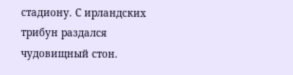стадиону. С ирландских трибун раздался чудовищный стон.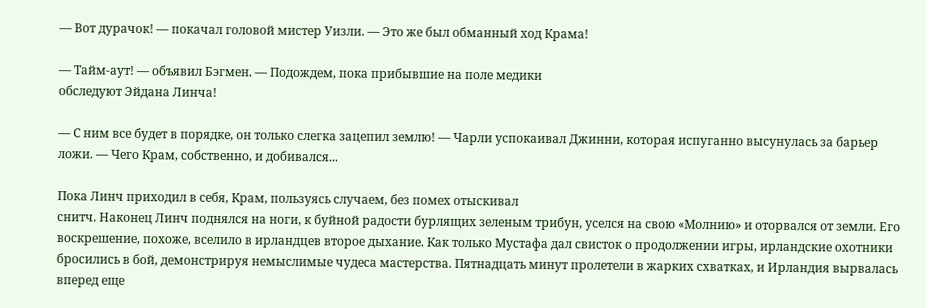— Вот дурачок! — покачал головой мистер Уизли. — Это же был обманный ход Крама!

— Тайм-аут! — объявил Бэгмен. — Подождем, пока прибывшие на поле медики
обследуют Эйдана Линча!

— С ним все будет в порядке, он только слегка зацепил землю! — Чарли успокаивал Джинни, которая испуганно высунулась за барьер ложи. — Чего Крам, собственно, и добивался...

Пока Линч приходил в себя, Крам, пользуясь случаем, без помех отыскивал
снитч. Наконец Линч поднялся на ноги, к буйной радости бурлящих зеленым трибун, уселся на свою «Молнию» и оторвался от земли. Его воскрешение, похоже, вселило в ирландцев второе дыхание. Как только Мустафа дал свисток о продолжении игры, ирландские охотники бросились в бой, демонстрируя немыслимые чудеса мастерства. Пятнадцать минут пролетели в жарких схватках, и Ирландия вырвалась вперед еще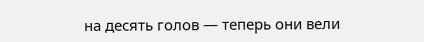на десять голов — теперь они вели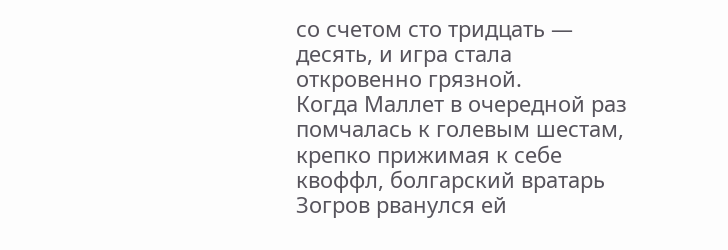со счетом сто тридцать — десять, и игра стала откровенно грязной.
Когда Маллет в очередной раз помчалась к голевым шестам, крепко прижимая к себе квоффл, болгарский вратарь Зогров рванулся ей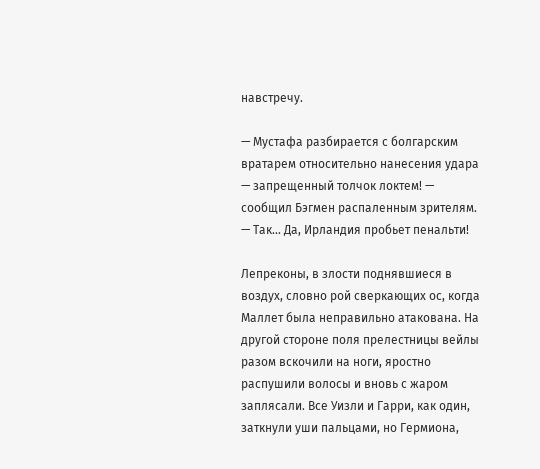навстречу.

— Мустафа разбирается с болгарским вратарем относительно нанесения удара — запрещенный толчок локтем! — сообщил Бэгмен распаленным зрителям. — Так... Да, Ирландия пробьет пенальти!

Лепреконы, в злости поднявшиеся в воздух, словно рой сверкающих ос, когда Маллет была неправильно атакована. На другой стороне поля прелестницы вейлы разом вскочили на ноги, яростно распушили волосы и вновь с жаром заплясали. Все Уизли и Гарри, как один, заткнули уши пальцами, но Гермиона,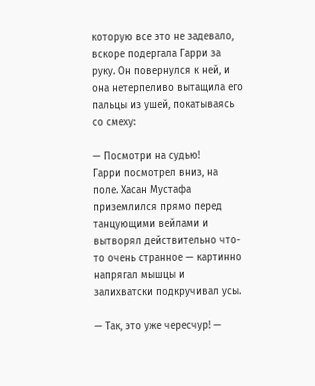которую все это не задевало, вскоре подергала Гарри за руку. Он повернулся к ней, и она нетерпеливо вытащила его пальцы из ушей, покатываясь со смеху:

— Посмотри на судью!
Гарри посмотрел вниз, на поле. Хасан Мустафа приземлился прямо перед танцующими вейлами и вытворял действительно что-то очень странное — картинно напрягал мышцы и залихватски подкручивал усы.

— Так, это уже чересчур! —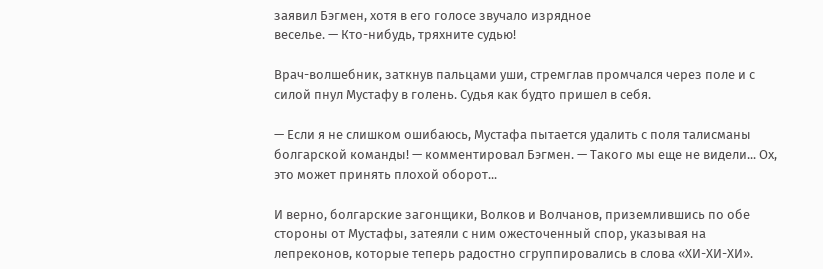заявил Бэгмен, хотя в его голосе звучало изрядное
веселье. — Кто-нибудь, тряхните судью!

Врач-волшебник, заткнув пальцами уши, стремглав промчался через поле и с силой пнул Мустафу в голень. Судья как будто пришел в себя.

— Если я не слишком ошибаюсь, Мустафа пытается удалить с поля талисманы
болгарской команды! — комментировал Бэгмен. — Такого мы еще не видели... Ох, это может принять плохой оборот...

И верно, болгарские загонщики, Волков и Волчанов, приземлившись по обе стороны от Мустафы, затеяли с ним ожесточенный спор, указывая на лепреконов, которые теперь радостно сгруппировались в слова «ХИ-ХИ-ХИ».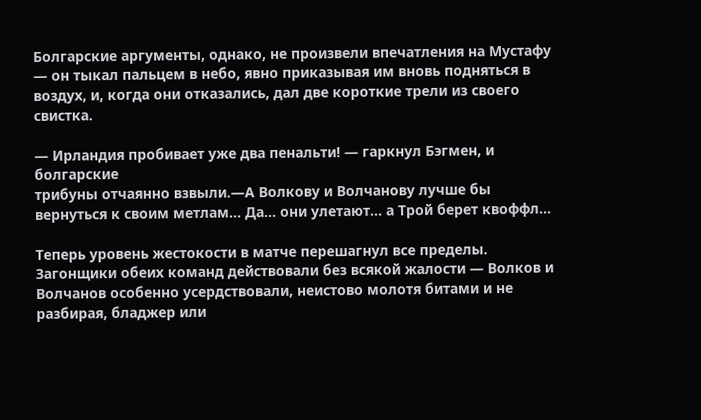Болгарские аргументы, однако, не произвели впечатления на Мустафу — он тыкал пальцем в небо, явно приказывая им вновь подняться в воздух, и, когда они отказались, дал две короткие трели из своего свистка.

— Ирландия пробивает уже два пенальти! — гаркнул Бэгмен, и болгарские
трибуны отчаянно взвыли.—А Волкову и Волчанову лучше бы вернуться к своим метлам... Да... они улетают... а Трой берет квоффл...

Теперь уровень жестокости в матче перешагнул все пределы. Загонщики обеих команд действовали без всякой жалости — Волков и Волчанов особенно усердствовали, неистово молотя битами и не разбирая, бладжер или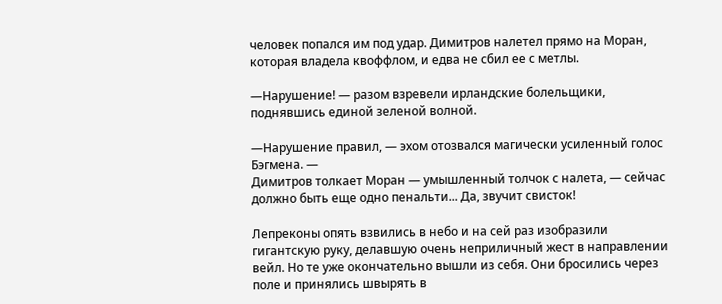человек попался им под удар. Димитров налетел прямо на Моран, которая владела квоффлом, и едва не сбил ее с метлы.

—Нарушение! — разом взревели ирландские болельщики, поднявшись единой зеленой волной.

—Нарушение правил, — эхом отозвался магически усиленный голос Бэгмена. —
Димитров толкает Моран — умышленный толчок с налета, — сейчас должно быть еще одно пенальти... Да, звучит свисток!

Лепреконы опять взвились в небо и на сей раз изобразили гигантскую руку, делавшую очень неприличный жест в направлении вейл. Но те уже окончательно вышли из себя. Они бросились через поле и принялись швырять в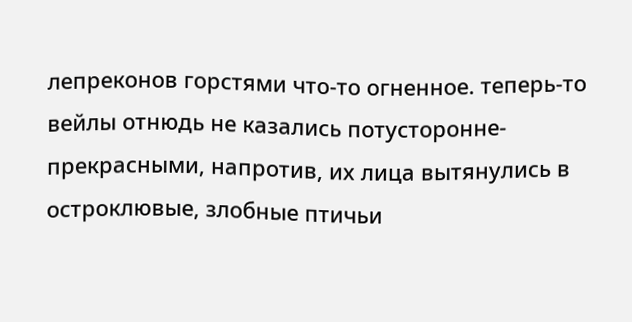лепреконов горстями что-то огненное. теперь-то вейлы отнюдь не казались потусторонне- прекрасными, напротив, их лица вытянулись в остроклювые, злобные птичьи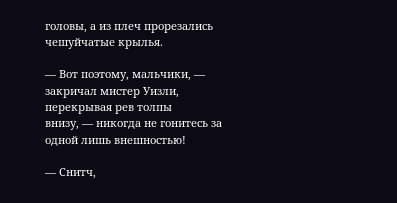головы, а из плеч прорезались чешуйчатые крылья.

— Вот поэтому, мальчики, — закричал мистер Уизли, перекрывая рев толпы
внизу, — никогда не гонитесь за одной лишь внешностью!

— Снитч,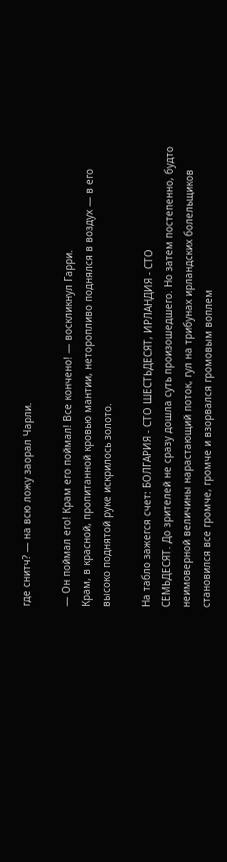где снитч? — на всю ложу заорал Чарли.

— Он поймал его! Крам его поймал! Все кончено! — воскликнул Гарри.
Крам, в красной, пропитанной кровью мантии, неторопливо поднялся в воздух — в его высоко поднятой руке искрилось золото.

На табло зажегся счет: БОЛГАРИЯ - СТО ШЕСТЬДЕСЯТ, ИРЛАНДИЯ - СТО
СЕМЬДЕСЯТ. До зрителей не сразу дошла суть произошедшего. Но затем постепенно, будто неимоверной величины нарастающий поток, гул на трибунах ирландских болельщиков становился все громче, громче и взорвался громовым воплем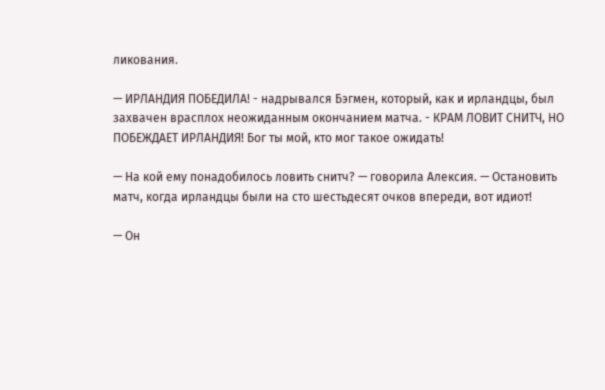ликования.

— ИРЛАНДИЯ ПОБЕДИЛА! - надрывался Бэгмен, который, как и ирландцы, был
захвачен врасплох неожиданным окончанием матча. - КРАМ ЛОВИТ СНИТЧ, НО ПОБЕЖДАЕТ ИРЛАНДИЯ! Бог ты мой, кто мог такое ожидать!

— На кой ему понадобилось ловить снитч? — говорила Алексия. — Остановить матч, когда ирландцы были на сто шестьдесят очков впереди, вот идиот!

— Он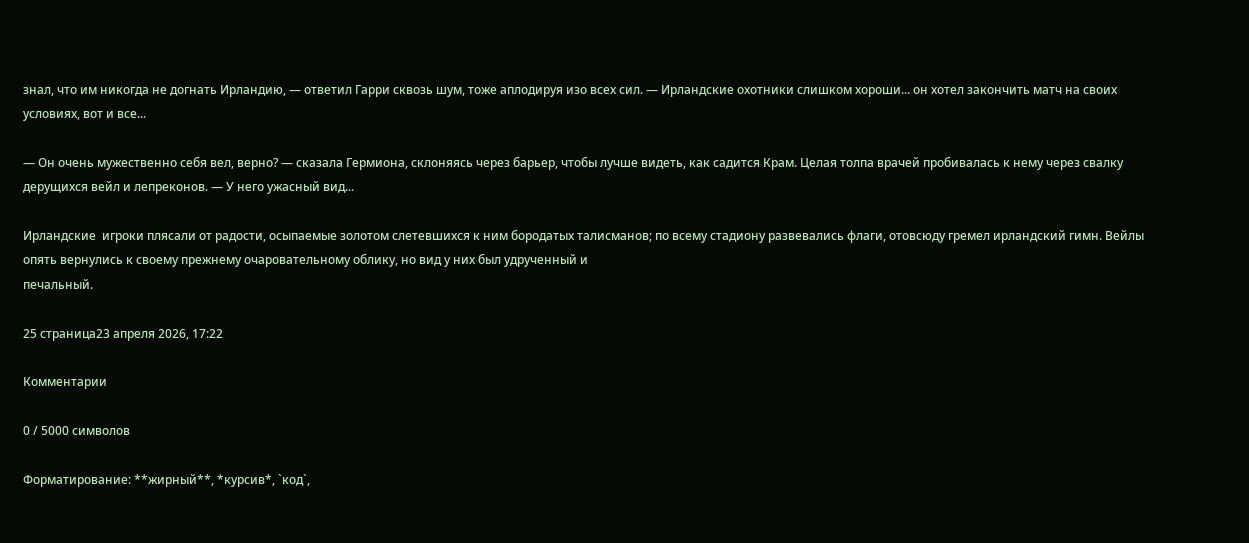знал, что им никогда не догнать Ирландию, — ответил Гарри сквозь шум, тоже аплодируя изо всех сил. — Ирландские охотники слишком хороши... он хотел закончить матч на своих условиях, вот и все...

— Он очень мужественно себя вел, верно? — сказала Гермиона, склоняясь через барьер, чтобы лучше видеть, как садится Крам. Целая толпа врачей пробивалась к нему через свалку дерущихся вейл и лепреконов. — У него ужасный вид...

Ирландские  игроки плясали от радости, осыпаемые золотом слетевшихся к ним бородатых талисманов; по всему стадиону развевались флаги, отовсюду гремел ирландский гимн. Вейлы опять вернулись к своему прежнему очаровательному облику, но вид у них был удрученный и
печальный.

25 страница23 апреля 2026, 17:22

Комментарии

0 / 5000 символов

Форматирование: **жирный**, *курсив*, `код`,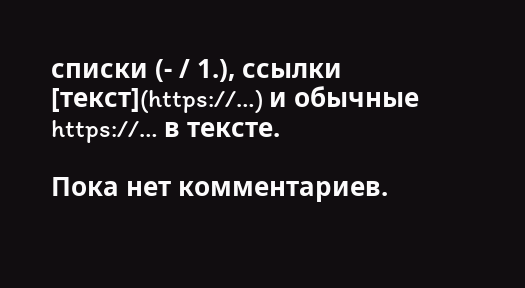списки (- / 1.), ссылки [текст](https://…) и обычные https://… в тексте.

Пока нет комментариев.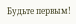Будьте первым!